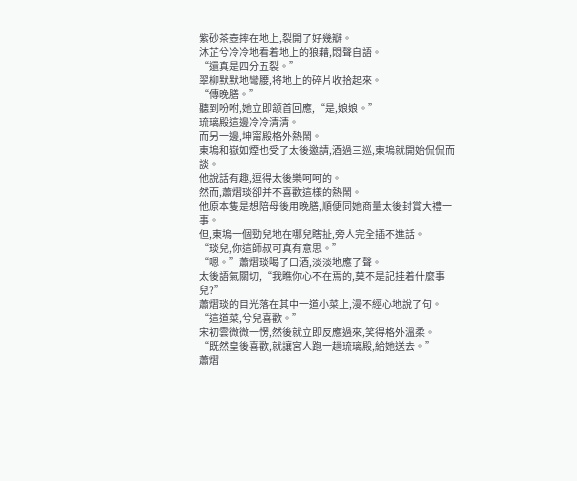紫砂茶壺摔在地上,裂開了好幾瓣。
沐芷兮冷冷地看着地上的狼藉,悶聲自語。
“還真是四分五裂。”
翠柳默默地彎腰,将地上的碎片收拾起來。
“傳晚膳。”
聽到吩咐,她立即颔首回應,“是,娘娘。”
琉璃殿這邊冷冷清清。
而另一邊,坤甯殿格外熱鬧。
東塢和嶽如煙也受了太後邀請,酒過三巡,東塢就開始侃侃而談。
他說話有趣,逗得太後樂呵呵的。
然而,蕭熠琰卻并不喜歡這樣的熱鬧。
他原本隻是想陪母後用晚膳,順便同她商量太後封賞大禮一事。
但,東塢一個勁兒地在哪兒瞎扯,旁人完全插不進話。
“琰兒,你這師叔可真有意思。”
“嗯。”蕭熠琰喝了口酒,淡淡地應了聲。
太後語氣關切,“我瞧你心不在焉的,莫不是記挂着什麼事兒?”
蕭熠琰的目光落在其中一道小菜上,漫不經心地說了句。
“這道菜,兮兒喜歡。”
宋初雲微微一愣,然後就立即反應過來,笑得格外溫柔。
“既然皇後喜歡,就讓宮人跑一趟琉璃殿,給她送去。”
蕭熠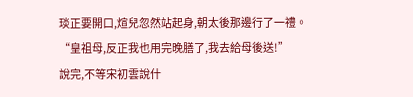琰正要開口,煊兒忽然站起身,朝太後那邊行了一禮。
“皇祖母,反正我也用完晚膳了,我去給母後送!”
說完,不等宋初雲說什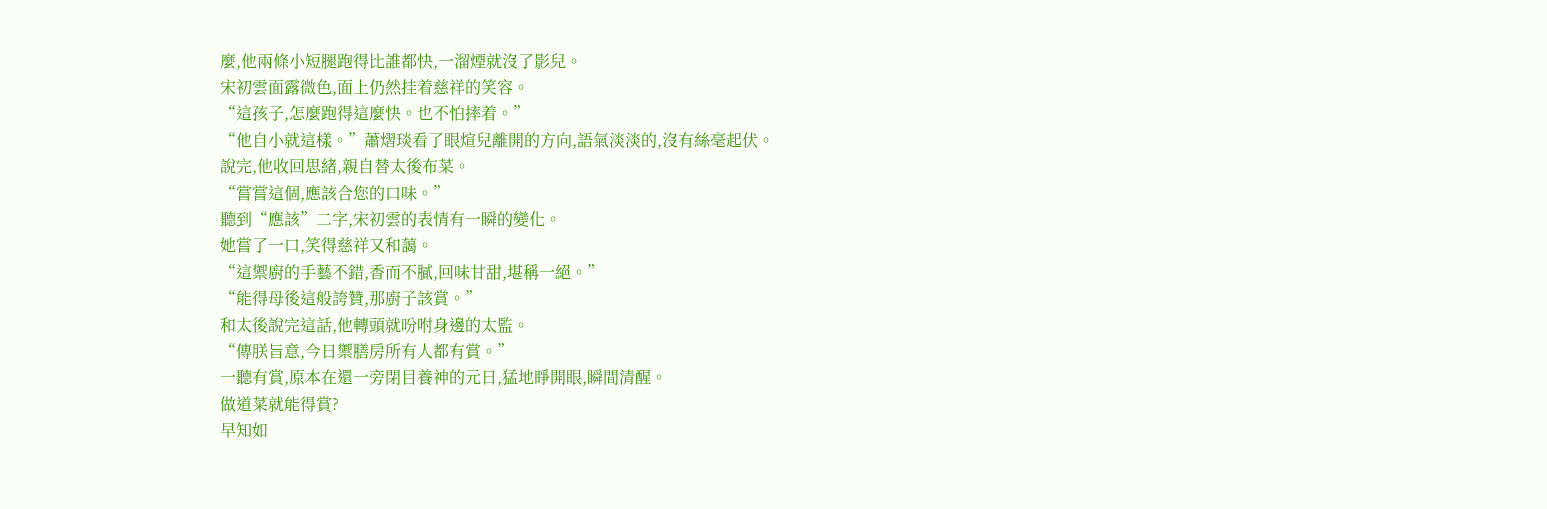麼,他兩條小短腿跑得比誰都快,一溜煙就沒了影兒。
宋初雲面露微色,面上仍然挂着慈祥的笑容。
“這孩子,怎麼跑得這麼快。也不怕摔着。”
“他自小就這樣。”蕭熠琰看了眼煊兒離開的方向,語氣淡淡的,沒有絲毫起伏。
說完,他收回思緒,親自替太後布菜。
“嘗嘗這個,應該合您的口味。”
聽到“應該”二字,宋初雲的表情有一瞬的變化。
她嘗了一口,笑得慈祥又和藹。
“這禦廚的手藝不錯,香而不膩,回味甘甜,堪稱一絕。”
“能得母後這般誇贊,那廚子該賞。”
和太後說完這話,他轉頭就吩咐身邊的太監。
“傳朕旨意,今日禦膳房所有人都有賞。”
一聽有賞,原本在還一旁閉目養神的元日,猛地睜開眼,瞬間清醒。
做道菜就能得賞?
早知如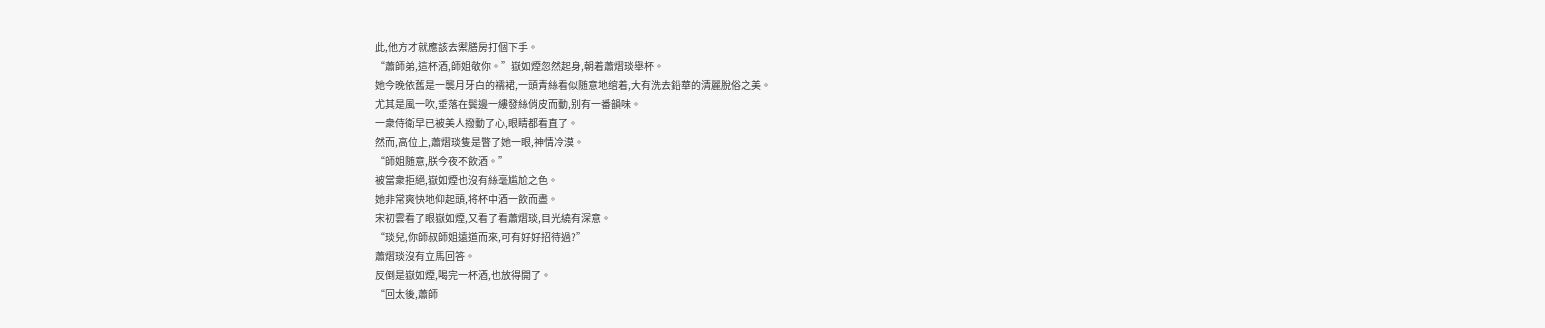此,他方才就應該去禦膳房打個下手。
“蕭師弟,這杯酒,師姐敬你。”嶽如煙忽然起身,朝着蕭熠琰舉杯。
她今晚依舊是一襲月牙白的襦裙,一頭青絲看似随意地绾着,大有洗去鉛華的清麗脫俗之美。
尤其是風一吹,垂落在鬓邊一縷發絲俏皮而動,别有一番韻味。
一衆侍衛早已被美人撥動了心,眼睛都看直了。
然而,高位上,蕭熠琰隻是瞥了她一眼,神情冷漠。
“師姐随意,朕今夜不飲酒。”
被當衆拒絕,嶽如煙也沒有絲毫尴尬之色。
她非常爽快地仰起頭,将杯中酒一飲而盡。
宋初雲看了眼嶽如煙,又看了看蕭熠琰,目光繞有深意。
“琰兒,你師叔師姐遠道而來,可有好好招待過?”
蕭熠琰沒有立馬回答。
反倒是嶽如煙,喝完一杯酒,也放得開了。
“回太後,蕭師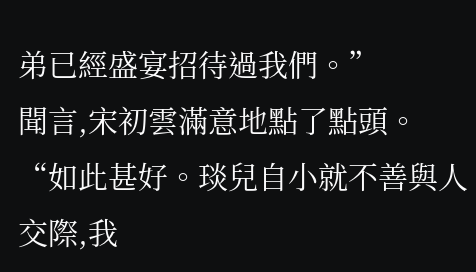弟已經盛宴招待過我們。”
聞言,宋初雲滿意地點了點頭。
“如此甚好。琰兒自小就不善與人交際,我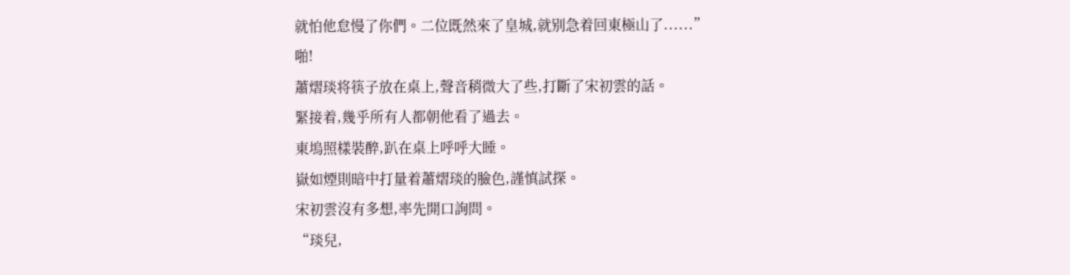就怕他怠慢了你們。二位既然來了皇城,就别急着回東極山了......”
啪!
蕭熠琰将筷子放在桌上,聲音稍微大了些,打斷了宋初雲的話。
緊接着,幾乎所有人都朝他看了過去。
東塢照樣裝醉,趴在桌上呼呼大睡。
嶽如煙則暗中打量着蕭熠琰的臉色,謹慎試探。
宋初雲沒有多想,率先開口詢問。
“琰兒,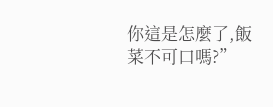你這是怎麼了,飯菜不可口嗎?”